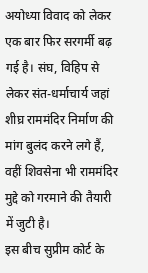अयोध्या विवाद को लेकर एक बार फिर सरगर्मी बढ़ गई है। संघ, विहिप से लेकर संत-धर्माचार्य जहां शीघ्र राममंदिर निर्माण की मांग बुलंद करने लगे हैं, वहीं शिवसेना भी राममंदिर मुद्दे को गरमाने की तैयारी में जुटी है।
इस बीच सुप्रीम कोर्ट के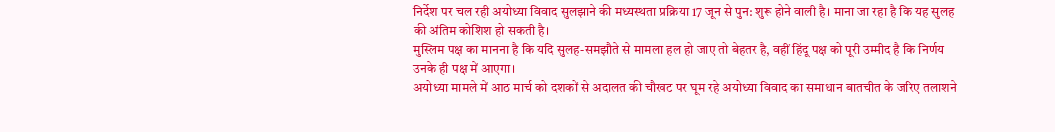निर्देश पर चल रही अयोध्या विवाद सुलझाने की मध्यस्थता प्रक्रिया 17 जून से पुन: शुरू होने वाली है। माना जा रहा है कि यह सुलह की अंतिम कोशिश हो सकती है।
मुस्लिम पक्ष का मानना है कि यदि सुलह-समझौते से मामला हल हो जाए तो बेहतर है, वहीं हिंदू पक्ष को पूरी उम्मीद है कि निर्णय उनके ही पक्ष में आएगा।
अयोध्या मामले में आठ मार्च को दशकों से अदालत की चौखट पर घूम रहे अयोध्या विवाद का समाधान बातचीत के जरिए तलाशने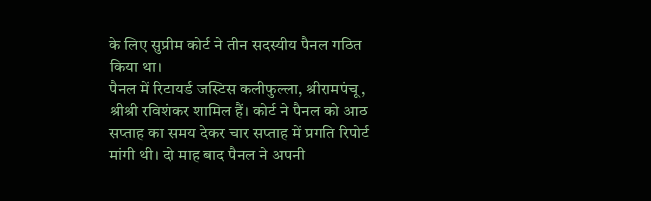के लिए सुप्रीम कोर्ट ने तीन सदस्यीय पैनल गठित किया था।
पैनल में रिटायर्ड जस्टिस कलीफुल्ला, श्रीरामपंचू, श्रीश्री रविशंकर शामिल हैं। कोर्ट ने पैनल को आठ सप्ताह का समय देकर चार सप्ताह में प्रगति रिपोर्ट मांगी थी। दो माह बाद पैनल ने अपनी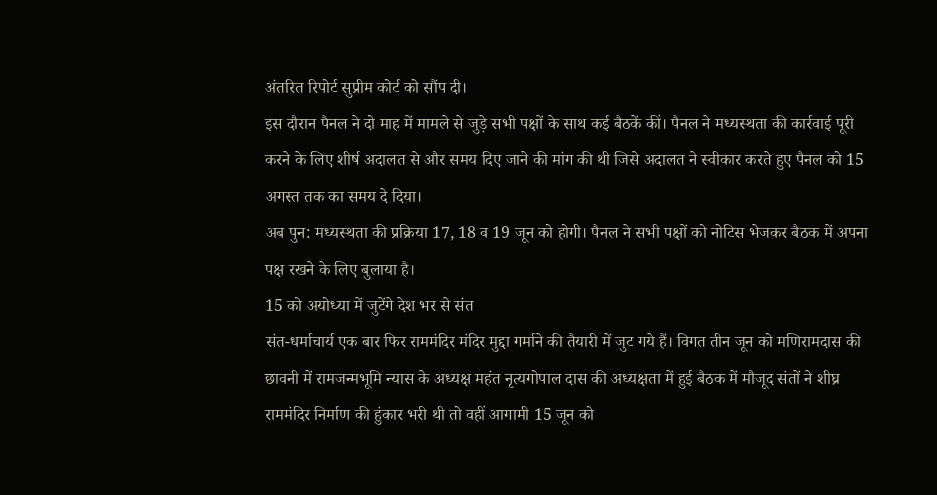अंतरित रिपोर्ट सुप्रीम कोर्ट को सौंप दी।
इस दौरान पैनल ने दो माह में मामले से जुड़े सभी पक्षों के साथ कई बैठकें कीं। पैनल ने मध्यस्थता की कार्रवाई पूरी करने के लिए शीर्ष अदालत से और समय दिए जाने की मांग की थी जिसे अदालत ने स्वीकार करते हुए पैनल को 15 अगस्त तक का समय दे दिया।
अब पुन: मध्यस्थता की प्रक्रिया 17, 18 व 19 जून को होगी। पैनल ने सभी पक्षों को नोटिस भेजकर बैठक में अपना पक्ष रखने के लिए बुलाया है।
15 को अयोध्या में जुटेंगे देश भर से संत
संत-धर्माचार्य एक बार फिर राममंदिर मंदिर मुद्दा गर्माने की तैयारी में जुट गये हैं। विगत तीन जून को मणिरामदास की छावनी में रामजन्मभूमि न्यास के अध्यक्ष महंत नृत्यगोपाल दास की अध्यक्षता में हुई बैठक में मौजूद संतों ने शीघ्र राममंदिर निर्माण की हुंकार भरी थी तो वहीं आगामी 15 जून को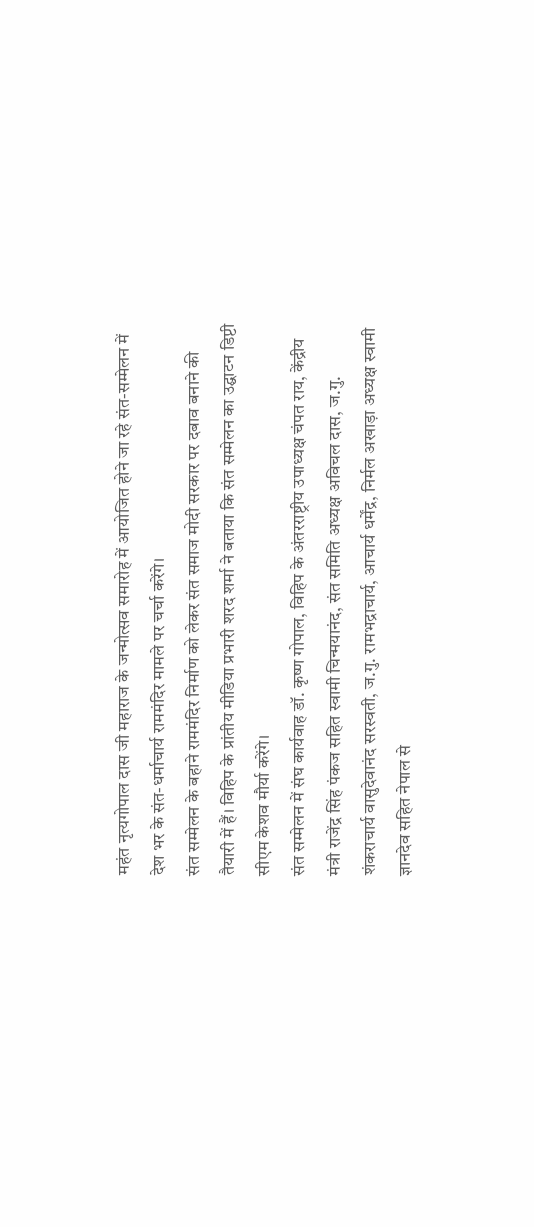महंत नृत्यगोपाल दास जी महाराज के जन्मोत्सव समारोह में आयोजित होने जा रहे संत-सम्मेलन में देश भर के संत-धर्माचार्य राममंदिर मामले पर चर्चा करेंगे।
संत सम्मेलन के बहाने राममंदिर निर्माण को लेकर संत समाज मोदी सरकार पर दबाव बनाने की तैयारी में हैं। विहिप के प्रांतीय मीडिया प्रभारी शरद शर्मा ने बताया कि संत सम्मेलन का उद्घाटन डिप्टी सीएम केशव मौर्या करेंगे।
संत सम्मेलन में संघ कार्यवाह डॉ. कृष्ण गोपाल, विहिप के अंतरराष्ट्रीय उपाध्यक्ष चंपत राय, केंद्रीय मंत्री राजेंद्र सिंह पंकज सहित स्वामी चिन्मयानंद, संत समिति अध्यक्ष अविचल दास, ज.गु. शंकराचार्य वासुदेवानंद सरस्वती, ज.गु. रामभद्राचार्य, आचार्य धर्मेंद्र, निर्मल अखाड़ा अध्यक्ष स्वामी ज्ञानदेव सहित नेपाल से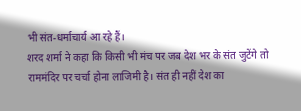भी संत-धर्माचार्य आ रहे हैं।
शरद शर्मा ने कहा कि किसी भी मंच पर जब देश भर के संत जुटेंगे तो राममंदिर पर चर्चा होना लाजिमी है। संत ही नहीं देश का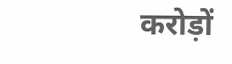करोड़ों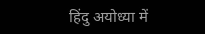हिंदु अयोध्या में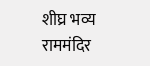शीघ्र भव्य राममंदिर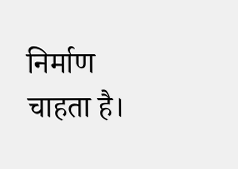निर्माण चाहता है।